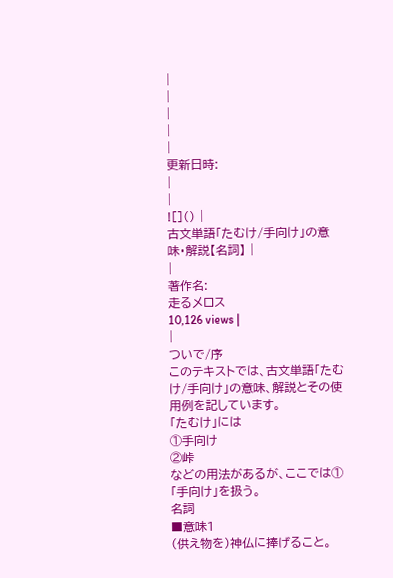|
|
|
|
|
更新日時:
|
|
![]() |
古文単語「たむけ/手向け」の意味・解説【名詞】 |
|
著作名:
走るメロス
10,126 views |
|
ついで/序
このテキストでは、古文単語「たむけ/手向け」の意味、解説とその使用例を記しています。
「たむけ」には
①手向け
②峠
などの用法があるが、ここでは①「手向け」を扱う。
名詞
■意味1
(供え物を)神仏に捧げること。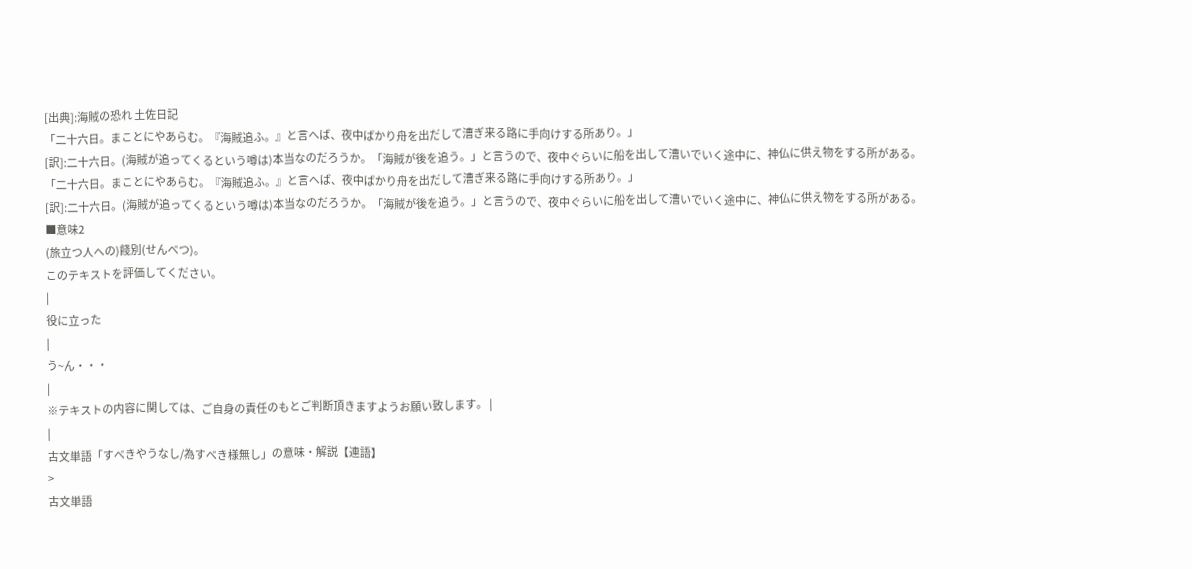[出典]:海賊の恐れ 土佐日記
「二十六日。まことにやあらむ。『海賊追ふ。』と言へば、夜中ばかり舟を出だして漕ぎ来る路に手向けする所あり。」
[訳]:二十六日。(海賊が追ってくるという噂は)本当なのだろうか。「海賊が後を追う。」と言うので、夜中ぐらいに船を出して漕いでいく途中に、神仏に供え物をする所がある。
「二十六日。まことにやあらむ。『海賊追ふ。』と言へば、夜中ばかり舟を出だして漕ぎ来る路に手向けする所あり。」
[訳]:二十六日。(海賊が追ってくるという噂は)本当なのだろうか。「海賊が後を追う。」と言うので、夜中ぐらいに船を出して漕いでいく途中に、神仏に供え物をする所がある。
■意味2
(旅立つ人への)餞別(せんべつ)。
このテキストを評価してください。
|
役に立った
|
う~ん・・・
|
※テキストの内容に関しては、ご自身の責任のもとご判断頂きますようお願い致します。 |
|
古文単語「すべきやうなし/為すべき様無し」の意味・解説【連語】
>
古文単語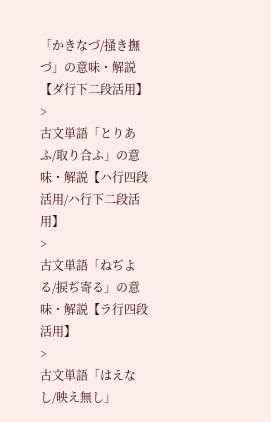「かきなづ/掻き撫づ」の意味・解説【ダ行下二段活用】
>
古文単語「とりあふ/取り合ふ」の意味・解説【ハ行四段活用/ハ行下二段活用】
>
古文単語「ねぢよる/捩ぢ寄る」の意味・解説【ラ行四段活用】
>
古文単語「はえなし/映え無し」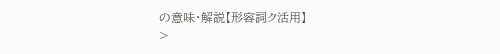の意味・解説【形容詞ク活用】
>